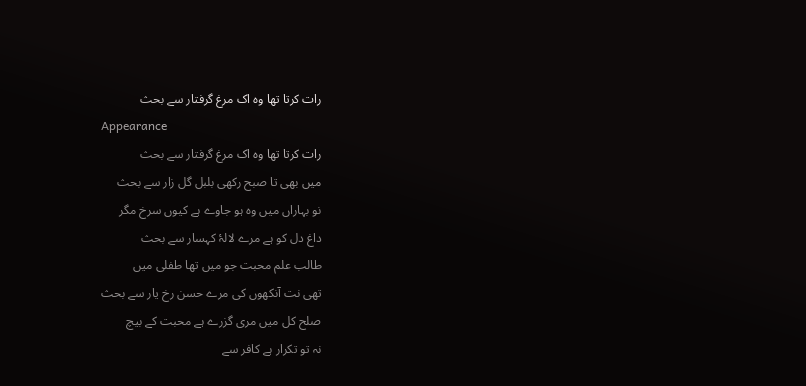رات کرتا تھا وہ اک مرغ گرفتار سے بحث
Appearance
رات کرتا تھا وہ اک مرغ گرفتار سے بحث
میں بھی تا صبح رکھی بلبل گل زار سے بحث
نو بہاراں میں وہ ہو جاوے ہے کیوں سرخ مگر
داغ دل کو ہے مرے لالۂ کہسار سے بحث
طالب علم محبت جو میں تھا طفلی میں
تھی نت آنکھوں کی مرے حسن رخ یار سے بحث
صلح کل میں مری گزرے ہے محبت کے بیچ
نہ تو تکرار ہے کافر سے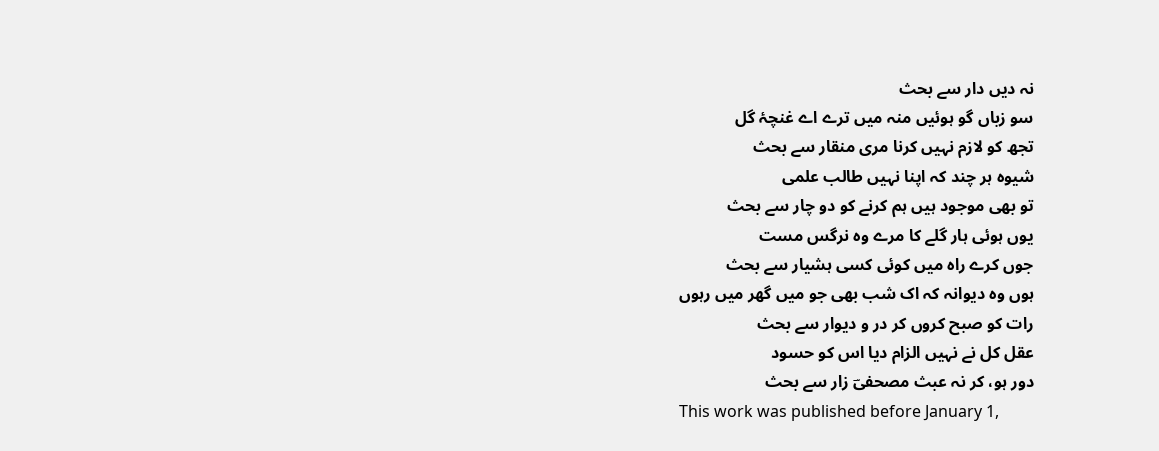نہ دیں دار سے بحث
سو زباں گو ہوئیں منہ میں ترے اے غنچۂ گل
تجھ کو لازم نہیں کرنا مری منقار سے بحث
شیوہ ہر چند کہ اپنا نہیں طالب علمی
تو بھی موجود ہیں ہم کرنے کو دو چار سے بحث
یوں ہوئی ہار گلے کا مرے وہ نرگس مست
جوں کرے راہ میں کوئی کسی ہشیار سے بحث
ہوں وہ دیوانہ کہ اک شب بھی جو میں گھر میں رہوں
رات کو صبح کروں کر در و دیوار سے بحث
عقل کل نے نہیں الزام دیا اس کو حسود
دور ہو، کر نہ عبث مصحفیؔ زار سے بحث
This work was published before January 1,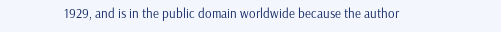1929, and is in the public domain worldwide because the author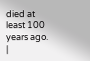died at least 100 years ago. |